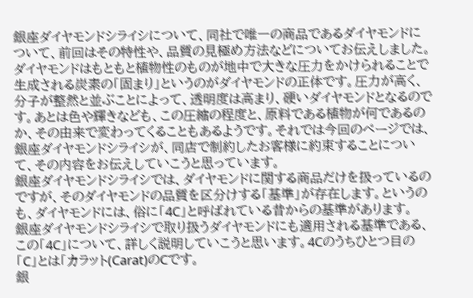銀座ダイヤモンドシライシについて、同社で唯一の商品であるダイヤモンドについて、前回はその特性や、品質の見極め方法などについてお伝えしました。ダイヤモンドはもともと植物性のものが地中で大きな圧力をかけられることで生成される炭素の「固まり」というのがダイヤモンドの正体です。圧力が高く、分子が整然と並ぶことによって、透明度は高まり、硬いダイヤモンドとなるのです。あとは色や輝きなども、この圧縮の程度と、原料である植物が何であるのか、その由来で変わってくることもあるようです。それでは今回のページでは、銀座ダイヤモンドシライシが、同店で制約したお客様に約束することについて、その内容をお伝えしていこうと思っています。
銀座ダイヤモンドシライシでは、ダイヤモンドに関する商品だけを扱っているのですが、そのダイヤモンドの品質を区分けする「基準」が存在します。というのも、ダイヤモンドには、俗に「4C」と呼ばれている昔からの基準があります。
銀座ダイヤモンドシライシで取り扱うダイヤモンドにも適用される基準である、この「4C」について、詳しく説明していこうと思います。4Cのうちひとつ目の「C」とは「カラット(Carat)のCです。
銀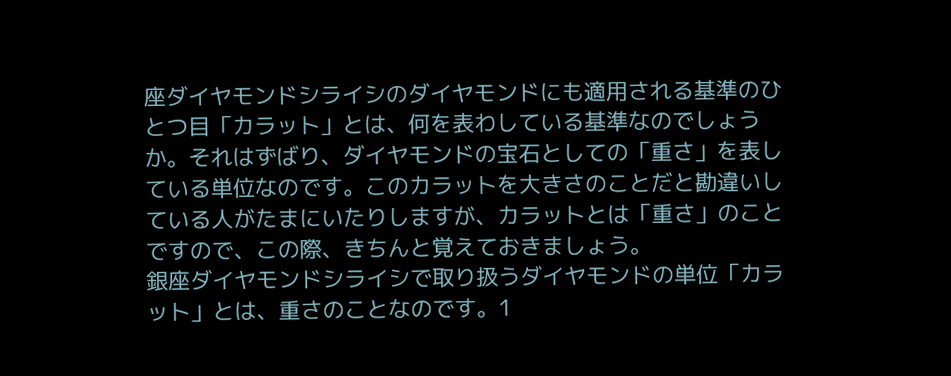座ダイヤモンドシライシのダイヤモンドにも適用される基準のひとつ目「カラット」とは、何を表わしている基準なのでしょうか。それはずばり、ダイヤモンドの宝石としての「重さ」を表している単位なのです。このカラットを大きさのことだと勘違いしている人がたまにいたりしますが、カラットとは「重さ」のことですので、この際、きちんと覚えておきましょう。
銀座ダイヤモンドシライシで取り扱うダイヤモンドの単位「カラット」とは、重さのことなのです。1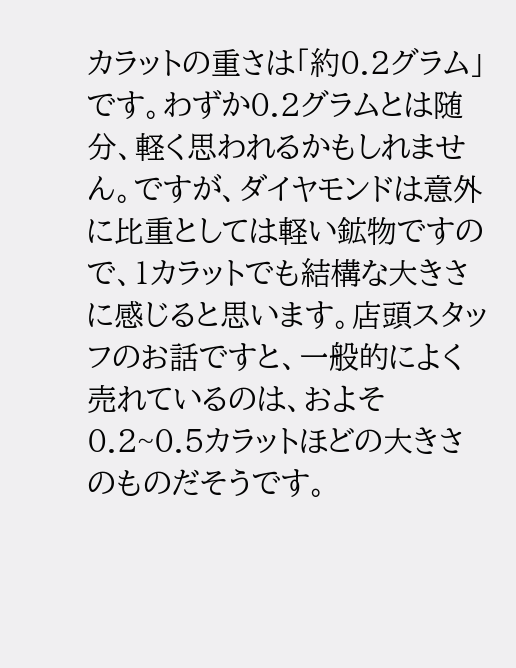カラットの重さは「約0.2グラム」です。わずか0.2グラムとは随分、軽く思われるかもしれません。ですが、ダイヤモンドは意外に比重としては軽い鉱物ですので、1カラットでも結構な大きさに感じると思います。店頭スタッフのお話ですと、一般的によく売れているのは、およそ0.2~0.5カラットほどの大きさのものだそうです。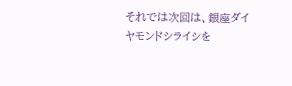それでは次回は、銀座ダイヤモンドシライシを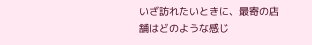いざ訪れたいときに、最寄の店舗はどのような感じ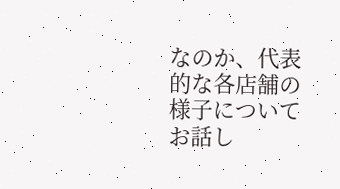なのか、代表的な各店舗の様子についてお話し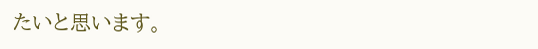たいと思います。